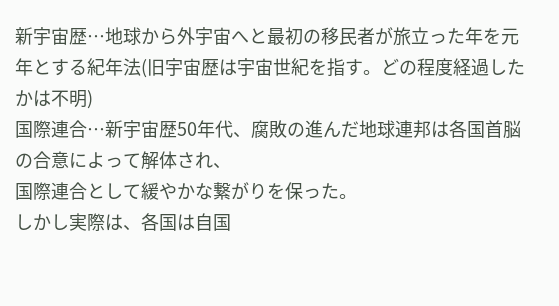新宇宙歴…地球から外宇宙へと最初の移民者が旅立った年を元年とする紀年法(旧宇宙歴は宇宙世紀を指す。どの程度経過したかは不明)
国際連合…新宇宙歴50年代、腐敗の進んだ地球連邦は各国首脳の合意によって解体され、
国際連合として緩やかな繋がりを保った。
しかし実際は、各国は自国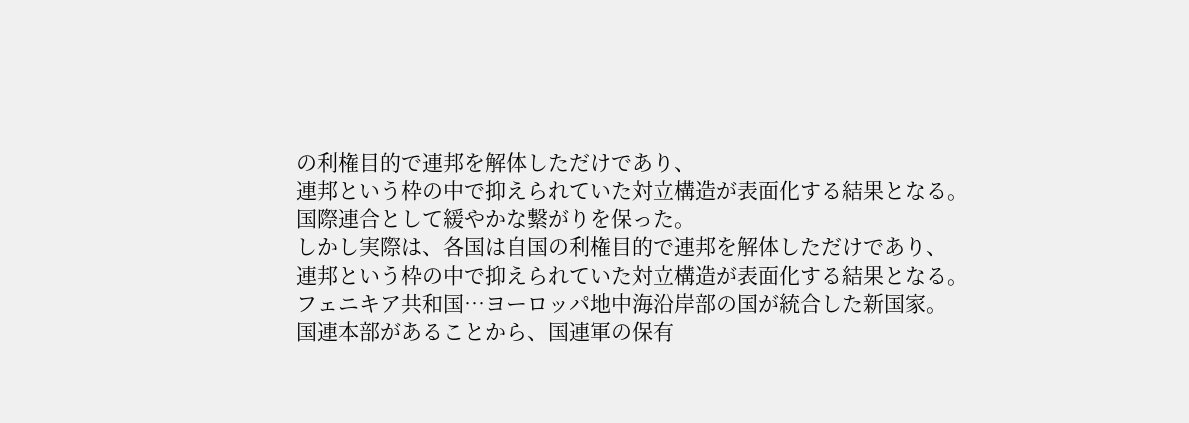の利権目的で連邦を解体しただけであり、
連邦という枠の中で抑えられていた対立構造が表面化する結果となる。
国際連合として緩やかな繋がりを保った。
しかし実際は、各国は自国の利権目的で連邦を解体しただけであり、
連邦という枠の中で抑えられていた対立構造が表面化する結果となる。
フェニキア共和国…ヨーロッパ地中海沿岸部の国が統合した新国家。
国連本部があることから、国連軍の保有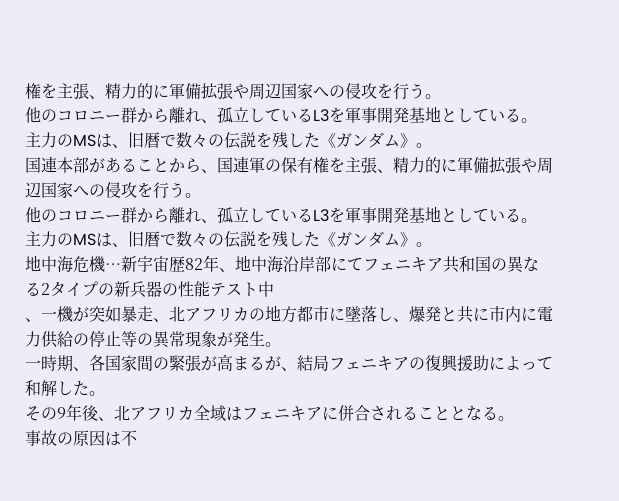権を主張、精力的に軍備拡張や周辺国家への侵攻を行う。
他のコロニー群から離れ、孤立しているL3を軍事開発基地としている。
主力のMSは、旧暦で数々の伝説を残した《ガンダム》。
国連本部があることから、国連軍の保有権を主張、精力的に軍備拡張や周辺国家への侵攻を行う。
他のコロニー群から離れ、孤立しているL3を軍事開発基地としている。
主力のMSは、旧暦で数々の伝説を残した《ガンダム》。
地中海危機…新宇宙歴82年、地中海沿岸部にてフェニキア共和国の異なる2タイプの新兵器の性能テスト中
、一機が突如暴走、北アフリカの地方都市に墜落し、爆発と共に市内に電力供給の停止等の異常現象が発生。
一時期、各国家間の緊張が高まるが、結局フェニキアの復興援助によって和解した。
その9年後、北アフリカ全域はフェニキアに併合されることとなる。
事故の原因は不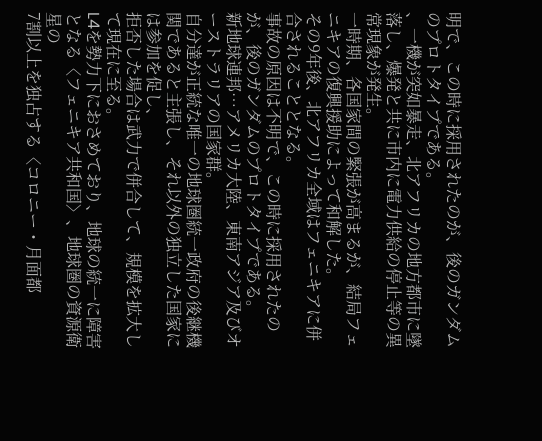明で、この時に採用されたのが、後のガンダムのプロトタイプである。
、一機が突如暴走、北アフリカの地方都市に墜落し、爆発と共に市内に電力供給の停止等の異常現象が発生。
一時期、各国家間の緊張が高まるが、結局フェニキアの復興援助によって和解した。
その9年後、北アフリカ全域はフェニキアに併合されることとなる。
事故の原因は不明で、この時に採用されたのが、後のガンダムのプロトタイプである。
新地球連邦…アメリカ大陸、東南アジア及びオーストラリアの国家群。
自分達が正統な唯一の地球圏統一政府の後継機関であると主張し、それ以外の独立した国家には参加を促し、
拒否した場合は武力で併合して、規模を拡大して現在に至る。
L4を勢力下におさめており、地球の統一に障害となる〈フェニキア共和国〉、地球圏の資源衛星の
7割以上を独占する〈コロニー・月面都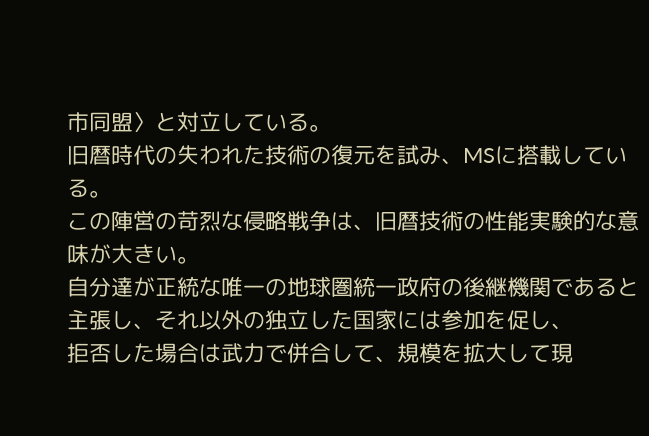市同盟〉と対立している。
旧暦時代の失われた技術の復元を試み、MSに搭載している。
この陣営の苛烈な侵略戦争は、旧暦技術の性能実験的な意味が大きい。
自分達が正統な唯一の地球圏統一政府の後継機関であると主張し、それ以外の独立した国家には参加を促し、
拒否した場合は武力で併合して、規模を拡大して現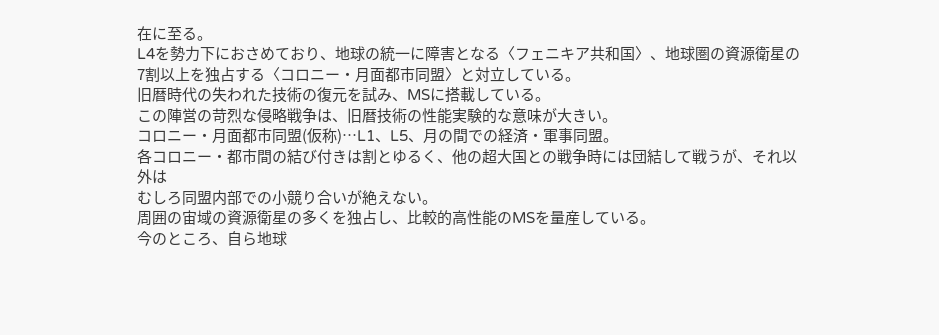在に至る。
L4を勢力下におさめており、地球の統一に障害となる〈フェニキア共和国〉、地球圏の資源衛星の
7割以上を独占する〈コロニー・月面都市同盟〉と対立している。
旧暦時代の失われた技術の復元を試み、MSに搭載している。
この陣営の苛烈な侵略戦争は、旧暦技術の性能実験的な意味が大きい。
コロニー・月面都市同盟(仮称)…L1、L5、月の間での経済・軍事同盟。
各コロニー・都市間の結び付きは割とゆるく、他の超大国との戦争時には団結して戦うが、それ以外は
むしろ同盟内部での小競り合いが絶えない。
周囲の宙域の資源衛星の多くを独占し、比較的高性能のMSを量産している。
今のところ、自ら地球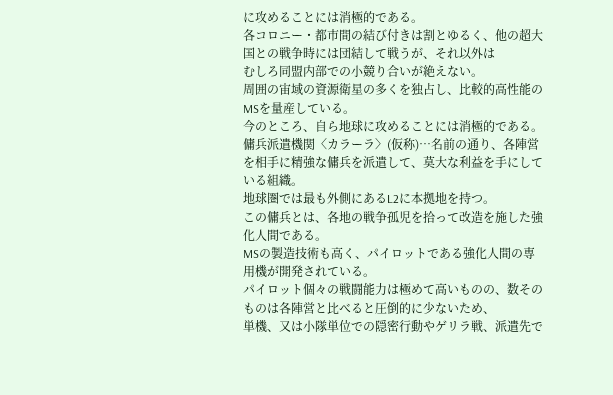に攻めることには消極的である。
各コロニー・都市間の結び付きは割とゆるく、他の超大国との戦争時には団結して戦うが、それ以外は
むしろ同盟内部での小競り合いが絶えない。
周囲の宙域の資源衛星の多くを独占し、比較的高性能のMSを量産している。
今のところ、自ら地球に攻めることには消極的である。
傭兵派遣機関〈カラーラ〉(仮称)…名前の通り、各陣営を相手に精強な傭兵を派遣して、莫大な利益を手にしている組織。
地球圏では最も外側にあるL2に本拠地を持つ。
この傭兵とは、各地の戦争孤児を拾って改造を施した強化人間である。
MSの製造技術も高く、パイロットである強化人間の専用機が開発されている。
パイロット個々の戦闘能力は極めて高いものの、数そのものは各陣営と比べると圧倒的に少ないため、
単機、又は小隊単位での隠密行動やゲリラ戦、派遣先で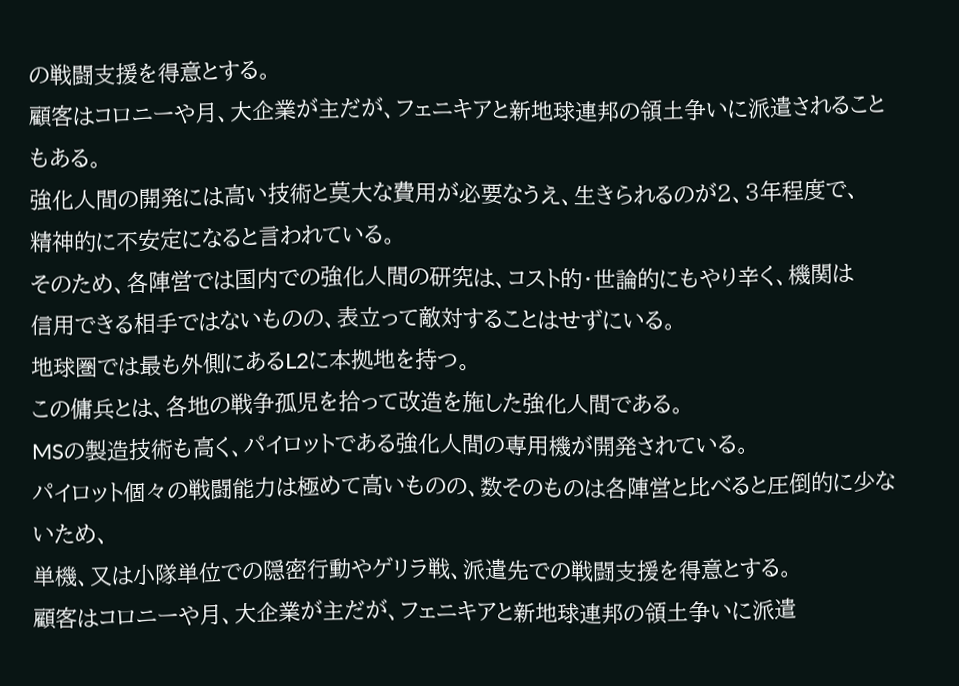の戦闘支援を得意とする。
顧客はコロニーや月、大企業が主だが、フェニキアと新地球連邦の領土争いに派遣されることもある。
強化人間の開発には高い技術と莫大な費用が必要なうえ、生きられるのが2、3年程度で、
精神的に不安定になると言われている。
そのため、各陣営では国内での強化人間の研究は、コスト的・世論的にもやり辛く、機関は
信用できる相手ではないものの、表立って敵対することはせずにいる。
地球圏では最も外側にあるL2に本拠地を持つ。
この傭兵とは、各地の戦争孤児を拾って改造を施した強化人間である。
MSの製造技術も高く、パイロットである強化人間の専用機が開発されている。
パイロット個々の戦闘能力は極めて高いものの、数そのものは各陣営と比べると圧倒的に少ないため、
単機、又は小隊単位での隠密行動やゲリラ戦、派遣先での戦闘支援を得意とする。
顧客はコロニーや月、大企業が主だが、フェニキアと新地球連邦の領土争いに派遣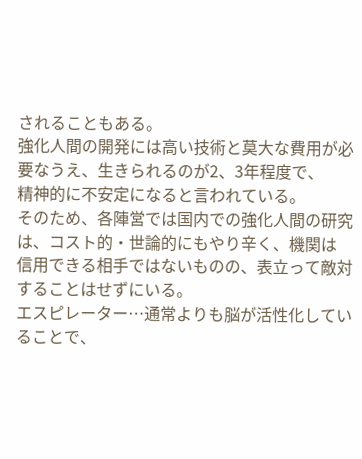されることもある。
強化人間の開発には高い技術と莫大な費用が必要なうえ、生きられるのが2、3年程度で、
精神的に不安定になると言われている。
そのため、各陣営では国内での強化人間の研究は、コスト的・世論的にもやり辛く、機関は
信用できる相手ではないものの、表立って敵対することはせずにいる。
エスピレーター…通常よりも脳が活性化していることで、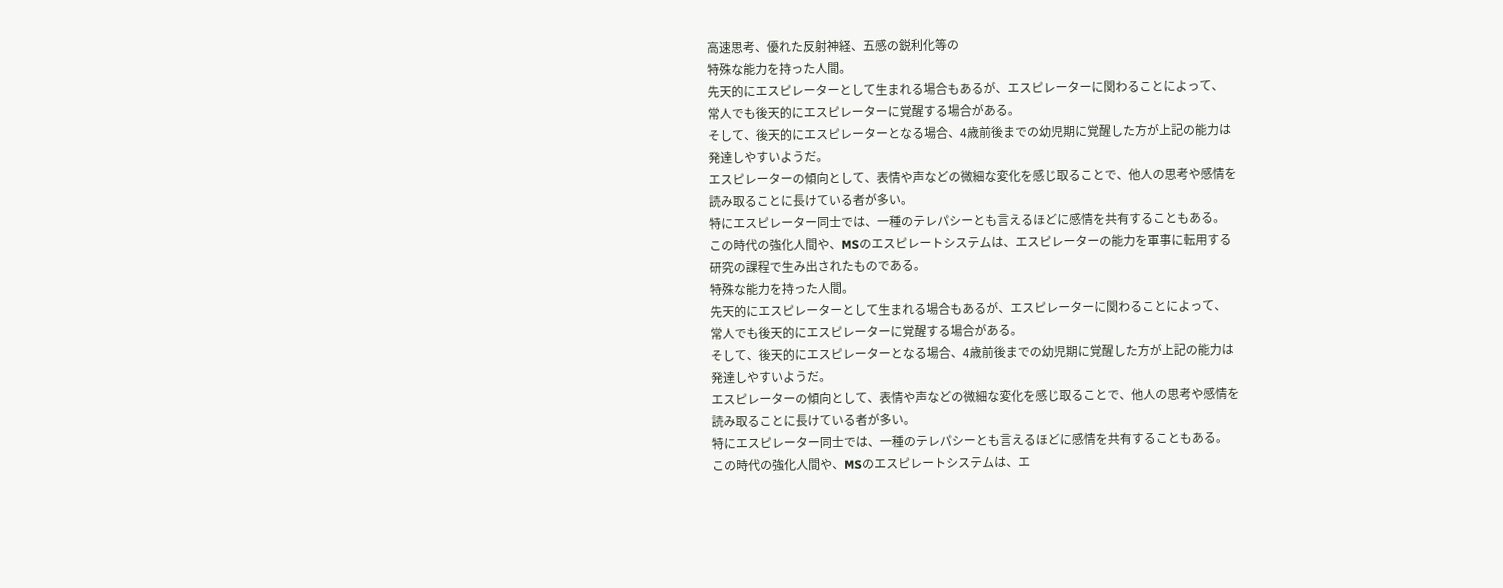高速思考、優れた反射神経、五感の鋭利化等の
特殊な能力を持った人間。
先天的にエスピレーターとして生まれる場合もあるが、エスピレーターに関わることによって、
常人でも後天的にエスピレーターに覚醒する場合がある。
そして、後天的にエスピレーターとなる場合、4歳前後までの幼児期に覚醒した方が上記の能力は
発達しやすいようだ。
エスピレーターの傾向として、表情や声などの微細な変化を感じ取ることで、他人の思考や感情を
読み取ることに長けている者が多い。
特にエスピレーター同士では、一種のテレパシーとも言えるほどに感情を共有することもある。
この時代の強化人間や、MSのエスピレートシステムは、エスピレーターの能力を軍事に転用する
研究の課程で生み出されたものである。
特殊な能力を持った人間。
先天的にエスピレーターとして生まれる場合もあるが、エスピレーターに関わることによって、
常人でも後天的にエスピレーターに覚醒する場合がある。
そして、後天的にエスピレーターとなる場合、4歳前後までの幼児期に覚醒した方が上記の能力は
発達しやすいようだ。
エスピレーターの傾向として、表情や声などの微細な変化を感じ取ることで、他人の思考や感情を
読み取ることに長けている者が多い。
特にエスピレーター同士では、一種のテレパシーとも言えるほどに感情を共有することもある。
この時代の強化人間や、MSのエスピレートシステムは、エ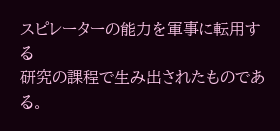スピレーターの能力を軍事に転用する
研究の課程で生み出されたものである。